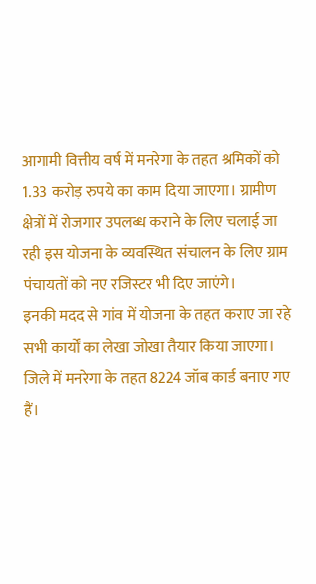आगामी वित्तीय वर्ष में मनरेगा के तहत श्रमिकों को 1.33 करोड़ रुपये का काम दिया जाएगा। ग्रामीण क्षेत्रों में रोजगार उपलब्ध कराने के लिए चलाई जा रही इस योजना के व्यवस्थित संचालन के लिए ग्राम पंचायतों को नए रजिस्टर भी दिए जाएंगे।
इनकी मदद से गांव में योजना के तहत कराए जा रहे सभी कार्यों का लेखा जोखा तैयार किया जाएगा। जिले में मनरेगा के तहत 8224 जॉब कार्ड बनाए गए हैं।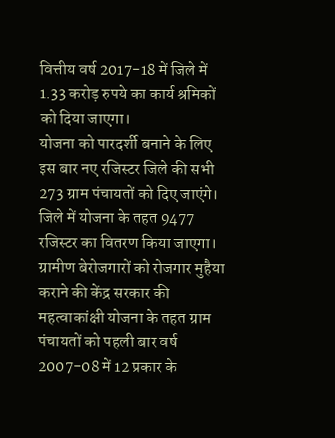वित्तीय वर्ष 2017-18 में जिले में 1.33 करोड़ रुपये का कार्य श्रमिकों को दिया जाएगा।
योजना को पारदर्शी बनाने के लिए इस बार नए रजिस्टर जिले की सभी 273 ग्राम पंचायतों को दिए जाएंगे। जिले में योजना के तहत 9477 रजिस्टर का वितरण किया जाएगा।
ग्रामीण बेरोजगारों को रोजगार मुहैया कराने की केंद्र सरकार की महत्वाकांक्षी योजना के तहत ग्राम पंचायतों को पहली बार वर्ष 2007-08 में 12 प्रकार के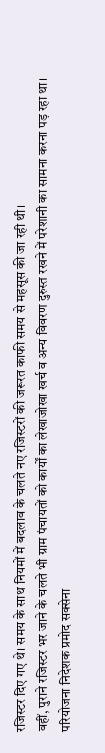रजिस्टर दिए गए थे। समय के साथ नियमों में बदलाव के चलते नए रजिस्टरों की जरूरत काफी समय से महसूस की जा रही थी।
वहीं, पुराने रजिस्टर भर जाने के चलते भी ग्राम पंचायतों को कार्यों का लेखाजोखा खर्च व अन्य विवरण दुरुस्त रखने में परेशानी का सामना करना पड़ रहा था।
परियोजना निदेशक प्रमोद सक्सेना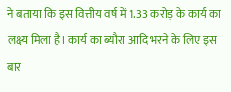ने बताया कि इस वित्तीय वर्ष में 1.33 करोड़ के कार्य का लक्ष्य मिला है। कार्य का ब्यौरा आदि भरने के लिए इस बार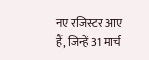नए रजिस्टर आए हैं, जिन्हें 31 मार्च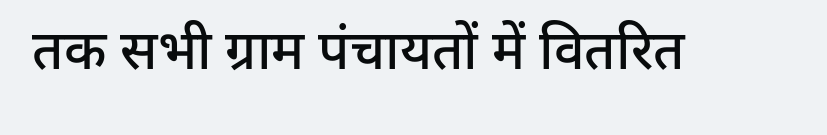तक सभी ग्राम पंचायतों में वितरित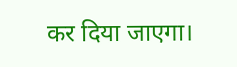कर दिया जाएगा।